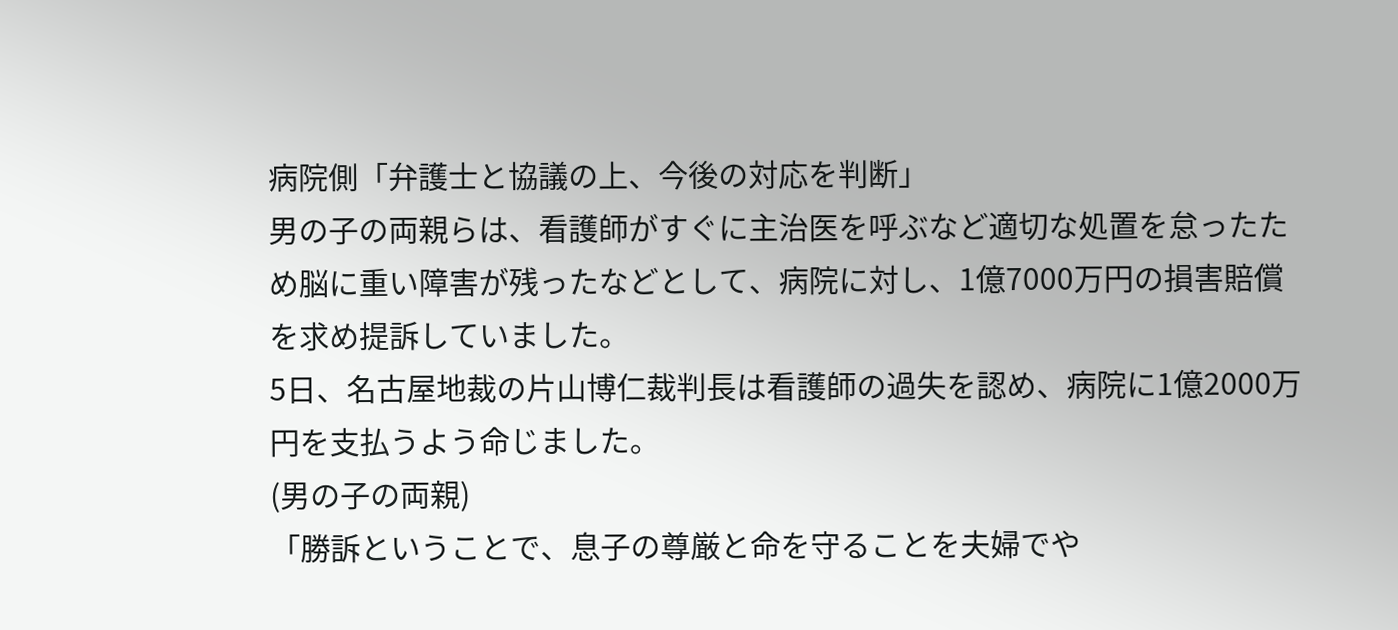病院側「弁護士と協議の上、今後の対応を判断」
男の子の両親らは、看護師がすぐに主治医を呼ぶなど適切な処置を怠ったため脳に重い障害が残ったなどとして、病院に対し、1億7000万円の損害賠償を求め提訴していました。
5日、名古屋地裁の片山博仁裁判長は看護師の過失を認め、病院に1億2000万円を支払うよう命じました。
(男の子の両親)
「勝訴ということで、息子の尊厳と命を守ることを夫婦でや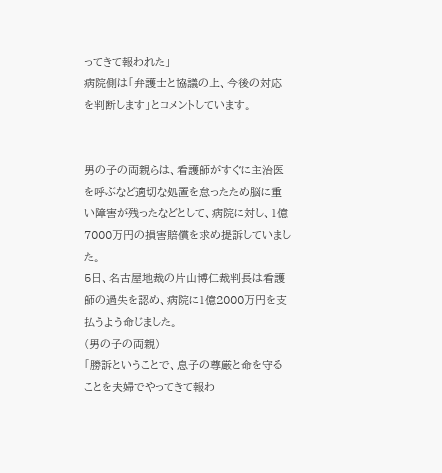ってきて報われた」
病院側は「弁護士と協議の上、今後の対応を判断します」とコメントしています。


男の子の両親らは、看護師がすぐに主治医を呼ぶなど適切な処置を怠ったため脳に重い障害が残ったなどとして、病院に対し、1億7000万円の損害賠償を求め提訴していました。
5日、名古屋地裁の片山博仁裁判長は看護師の過失を認め、病院に1億2000万円を支払うよう命じました。
(男の子の両親)
「勝訴ということで、息子の尊厳と命を守ることを夫婦でやってきて報わ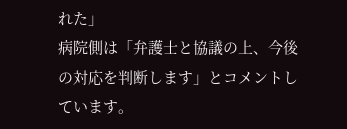れた」
病院側は「弁護士と協議の上、今後の対応を判断します」とコメントしています。